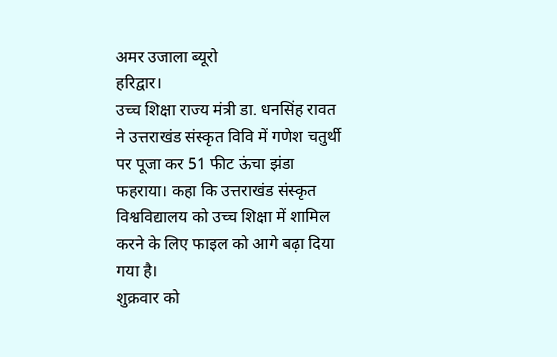अमर उजाला ब्यूरो
हरिद्वार।
उच्च शिक्षा राज्य मंत्री डा. धनसिंह रावत ने उत्तराखंड संस्कृत विवि में गणेश चतुर्थी पर पूजा कर 51 फीट ऊंचा झंडा फहराया। कहा कि उत्तराखंड संस्कृत विश्वविद्यालय को उच्च शिक्षा में शामिल करने के लिए फाइल को आगे बढ़ा दिया गया है।
शुक्रवार को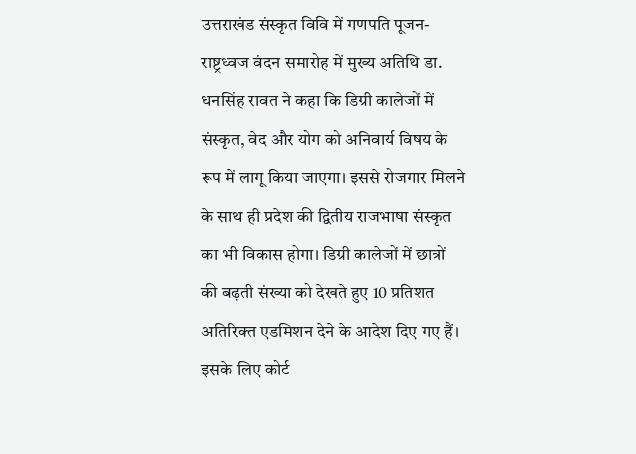उत्तराखंड संस्कृत विवि में गणपति पूजन-राष्ट्रध्वज वंदन समारोह में मुख्य अतिथि डा. धनसिंह रावत ने कहा कि डिग्री कालेजों में संस्कृत, वेद और योग को अनिवार्य विषय के रूप में लागू किया जाएगा। इससे रोजगार मिलने के साथ ही प्रदेश की द्वितीय राजभाषा संस्कृत का भी विकास होगा। डिग्री कालेजों में छात्रों की बढ़ती संख्या को देखते हुए 10 प्रतिशत अतिरिक्त एडमिशन देने के आदेश दिए गए हैं। इसके लिए कोर्ट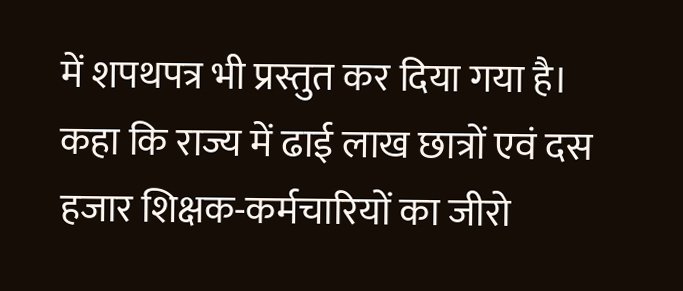में शपथपत्र भी प्रस्तुत कर दिया गया है।
कहा कि राज्य में ढाई लाख छात्रों एवं दस हजार शिक्षक-कर्मचारियों का जीरो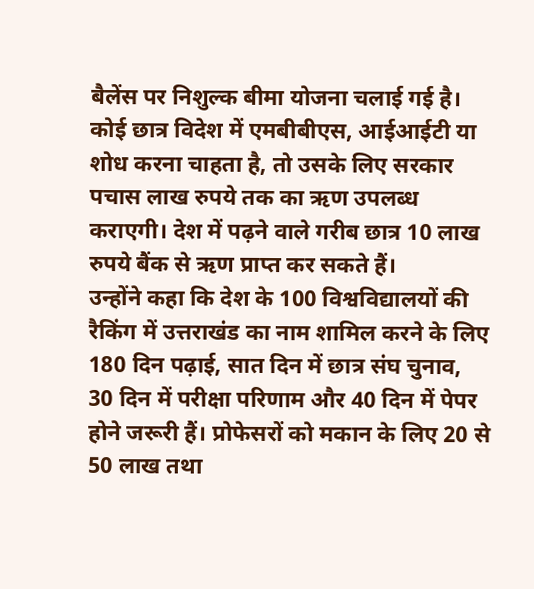बैलेंस पर निशुल्क बीमा योजना चलाई गई है। कोई छात्र विदेश में एमबीबीएस, आईआईटी या शोध करना चाहता है, तो उसके लिए सरकार पचास लाख रुपये तक का ऋण उपलब्ध कराएगी। देश में पढ़ने वाले गरीब छात्र 10 लाख रुपये बैंक से ऋण प्राप्त कर सकते हैं।
उन्होंने कहा कि देश के 100 विश्वविद्यालयों की रैकिंग में उत्तराखंड का नाम शामिल करने के लिए 180 दिन पढ़ाई, सात दिन में छात्र संघ चुनाव, 30 दिन में परीक्षा परिणाम और 40 दिन में पेपर होने जरूरी हैं। प्रोफेसरों को मकान के लिए 20 से 50 लाख तथा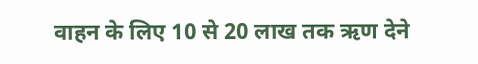वाहन के लिए 10 से 20 लाख तक ऋण देने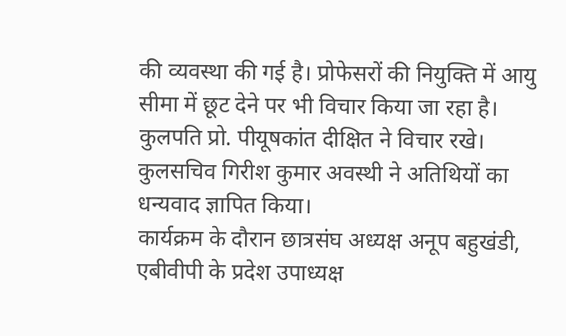की व्यवस्था की गई है। प्रोफेसरों की नियुक्ति में आयु सीमा में छूट देने पर भी विचार किया जा रहा है। कुलपति प्रो. पीयूषकांत दीक्षित ने विचार रखे। कुलसचिव गिरीश कुमार अवस्थी ने अतिथियों का धन्यवाद ज्ञापित किया।
कार्यक्रम के दौरान छात्रसंघ अध्यक्ष अनूप बहुखंडी, एबीवीपी के प्रदेश उपाध्यक्ष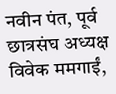नवीन पंत, पूर्व छात्रसंघ अध्यक्ष विवेक ममगाईं,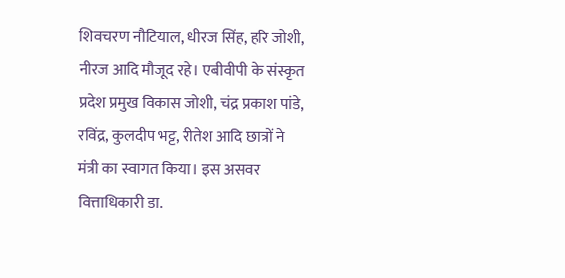शिवचरण नौटियाल, धीरज सिंह, हरि जोशी, नीरज आदि मौजूद रहे। एबीवीपी के संस्कृत प्रदेश प्रमुख विकास जोशी, चंद्र प्रकाश पांडे, रविंद्र, कुलदीप भट्ट, रीतेश आदि छात्रों ने मंत्री का स्वागत किया। इस असवर वित्ताधिकारी डा.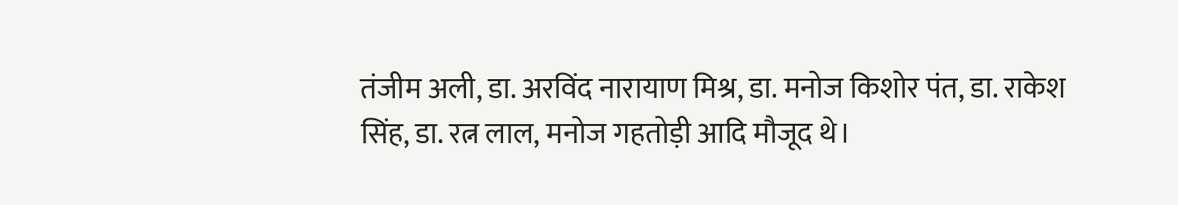तंजीम अली, डा. अरविंद नारायाण मिश्र, डा. मनोज किशोर पंत, डा. राकेश सिंह, डा. रत्न लाल, मनोज गहतोड़ी आदि मौजूद थे।